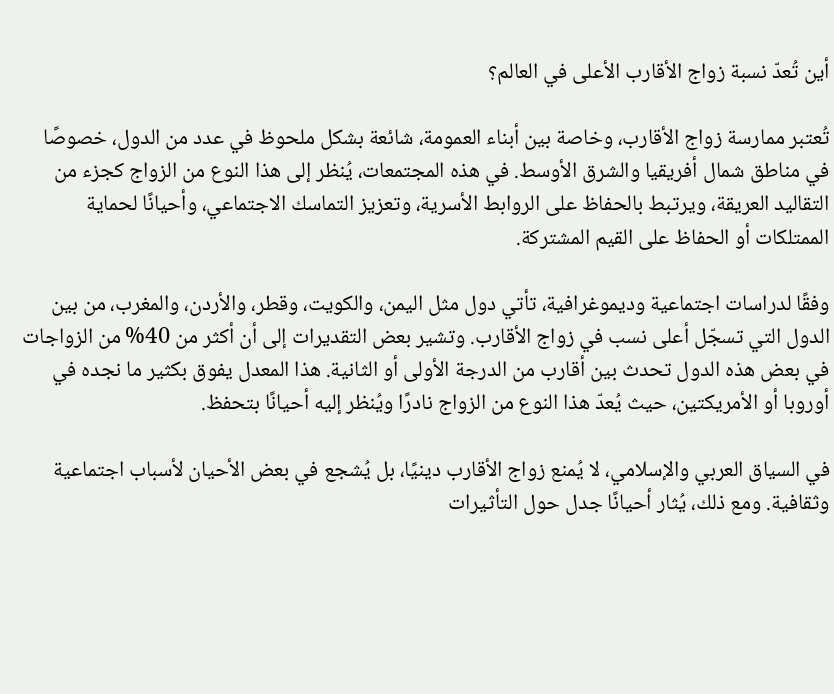أين تُعدّ نسبة زواج الأقارب الأعلى في العالم؟

تُعتبر ممارسة زواج الأقارب، وخاصة بين أبناء العمومة، شائعة بشكل ملحوظ في عدد من الدول، خصوصًا في مناطق شمال أفريقيا والشرق الأوسط. في هذه المجتمعات، يُنظر إلى هذا النوع من الزواج كجزء من التقاليد العريقة، ويرتبط بالحفاظ على الروابط الأسرية، وتعزيز التماسك الاجتماعي، وأحيانًا لحماية الممتلكات أو الحفاظ على القيم المشتركة.

وفقًا لدراسات اجتماعية وديموغرافية، تأتي دول مثل اليمن، والكويت، وقطر، والأردن، والمغرب، من بين الدول التي تسجّل أعلى نسب في زواج الأقارب. وتشير بعض التقديرات إلى أن أكثر من 40% من الزواجات في بعض هذه الدول تحدث بين أقارب من الدرجة الأولى أو الثانية. هذا المعدل يفوق بكثير ما نجده في أوروبا أو الأمريكتين، حيث يُعدّ هذا النوع من الزواج نادرًا ويُنظر إليه أحيانًا بتحفظ.

في السياق العربي والإسلامي، لا يُمنع زواج الأقارب دينيًا، بل يُشجع في بعض الأحيان لأسباب اجتماعية وثقافية. ومع ذلك، يُثار أحيانًا جدل حول التأثيرات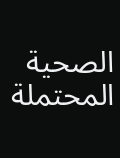الصحية المحتملة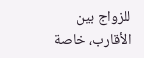للزواج بين الأقارب، خاصة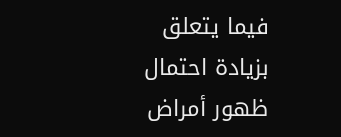فيما يتعلق بزيادة احتمال ظهور أمراض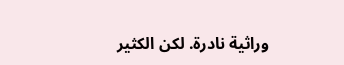وراثية نادرة. لكن الكثير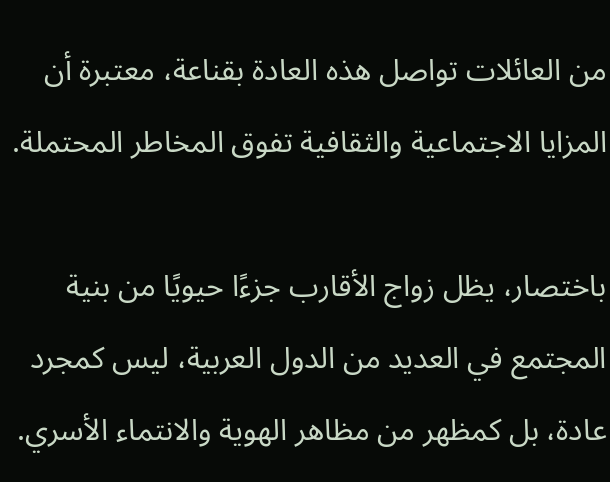من العائلات تواصل هذه العادة بقناعة، معتبرة أن المزايا الاجتماعية والثقافية تفوق المخاطر المحتملة.

باختصار، يظل زواج الأقارب جزءًا حيويًا من بنية المجتمع في العديد من الدول العربية، ليس كمجرد عادة، بل كمظهر من مظاهر الهوية والانتماء الأسري.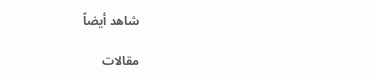شاهد أيضاً

مقالات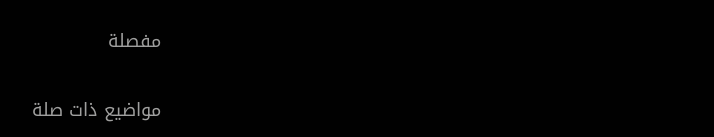مفصلة

مواضيع ذات صلة